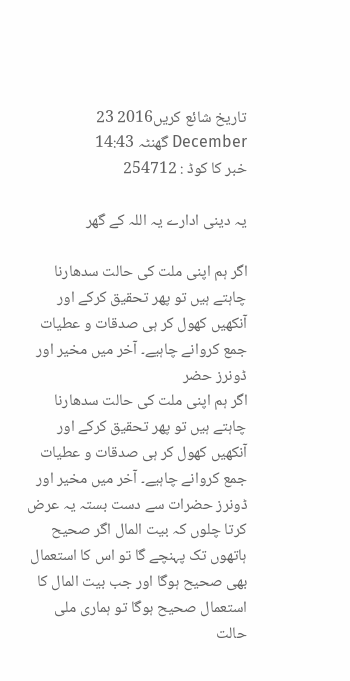تاریخ شائع کریں2016 23 December گھنٹہ 14:43
خبر کا کوڈ : 254712

یہ دینی ادارے یہ اللہ کے گھر

اگر ہم اپنی ملت کی حالت سدھارنا چاہتے ہیں تو پھر تحقیق کرکے اور آنکھیں کھول کر ہی صدقات و عطیات جمع کروانے چاہیے۔ آخر میں مخیر اور ڈونرز حضر
اگر ہم اپنی ملت کی حالت سدھارنا چاہتے ہیں تو پھر تحقیق کرکے اور آنکھیں کھول کر ہی صدقات و عطیات جمع کروانے چاہیے۔ آخر میں مخیر اور ڈونرز حضرات سے دست بستہ یہ عرض کرتا چلوں کہ بیت المال اگر صحیح ہاتھوں تک پہنچے گا تو اس کا استعمال بھی صحیح ہوگا اور جب بیت المال کا استعمال صحیح ہوگا تو ہماری ملی حالت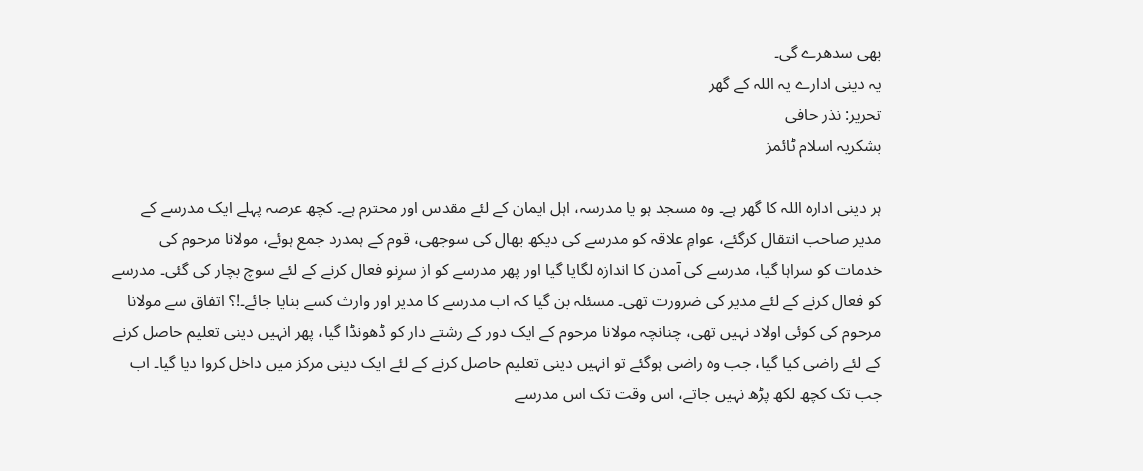بھی سدھرے گی۔
یہ دینی ادارے یہ اللہ کے گھر
تحریر: نذر حافی
بشکریہ اسلام ٹائمز

ہر دینی ادارہ اللہ کا گھر ہے۔ وہ مسجد ہو یا مدرسہ، اہل ایمان کے لئے مقدس اور محترم ہے۔ کچھ عرصہ پہلے ایک مدرسے کے مدیر صاحب انتقال کرگئے، عوامِ علاقہ کو مدرسے کی دیکھ بھال کی سوجھی، قوم کے ہمدرد جمع ہوئے، مولانا مرحوم کی خدمات کو سراہا گیا، مدرسے کی آمدن کا اندازہ لگایا گیا اور پھر مدرسے کو از سرِنو فعال کرنے کے لئے سوچ بچار کی گئی۔ مدرسے کو فعال کرنے کے لئے مدیر کی ضرورت تھی۔ مسئلہ بن گیا کہ اب مدرسے کا مدیر اور وارث کسے بنایا جائے۔!؟ اتفاق سے مولانا مرحوم کی کوئی اولاد نہیں تھی، چنانچہ مولانا مرحوم کے ایک دور کے رشتے دار کو ڈھونڈا گیا، پھر انہیں دینی تعلیم حاصل کرنے کے لئے راضی کیا گیا، جب وہ راضی ہوگئے تو انہیں دینی تعلیم حاصل کرنے کے لئے ایک دینی مرکز میں داخل کروا دیا گیا۔ اب جب تک کچھ لکھ پڑھ نہیں جاتے، اس وقت تک اس مدرسے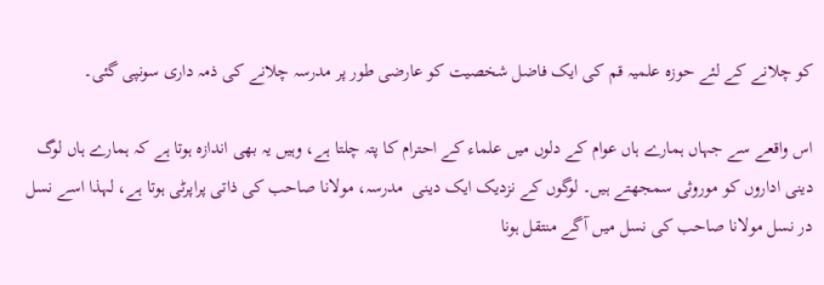کو چلانے کے لئے حوزہ علمیہ قم کی ایک فاضل شخصیت کو عارضی طور پر مدرسہ چلانے کی ذمہ داری سونپی گئی۔

اس واقعے سے جہاں ہمارے ہاں عوام کے دلوں میں علماء کے احترام کا پتہ چلتا ہے، وہیں یہ بھی اندازہ ہوتا ہے کہ ہمارے ہاں لوگ دینی اداروں کو موروثی سمجھتے ہیں۔ لوگوں کے نزدیک ایک دینی  مدرسہ، مولانا صاحب کی ذاتی پراپرٹی ہوتا ہے، لہذا اسے نسل در نسل مولانا صاحب کی نسل میں آگے منتقل ہونا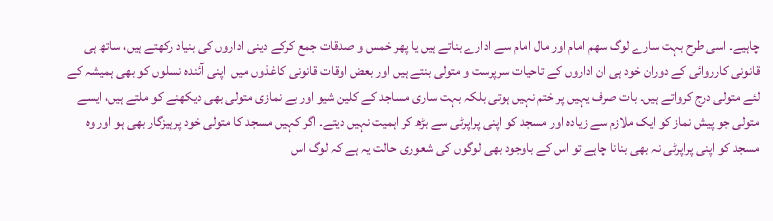چاہیے۔ اسی طرح بہت سارے لوگ سھم امام اور مال امام سے ادارے بناتے ہیں یا پھر خمس و صدقات جمع کرکے دینی اداروں کی بنیاد رکھتے ہیں، ساتھ ہی قانونی کارروائی کے دوران خود ہی ان اداروں کے تاحیات سرپرست و متولی بنتے ہیں اور بعض اوقات قانونی کاغذوں میں  اپنی آئندہ نسلوں کو بھی ہمیشہ کے لئے متولی درج کرواتے ہیں۔ بات صرف یہیں پر ختم نہیں ہوتی بلکہ بہت ساری مساجد کے کلین شیو اور بے نمازی متولی بھی دیکھنے کو ملتے ہیں، ایسے متولی جو پیش نماز کو ایک ملازم سے زیادہ اور مسجد کو اپنی پراپرٹی سے بڑھ کر اہمیت نہیں دیتے۔ اگر کہیں مسجد کا متولی خود پرہیزگار بھی ہو اور وہ مسجد کو اپنی پراپرٹی نہ بھی بنانا چاہے تو اس کے باوجود بھی لوگوں کی شعوری حالت یہ ہے کہ لوگ اس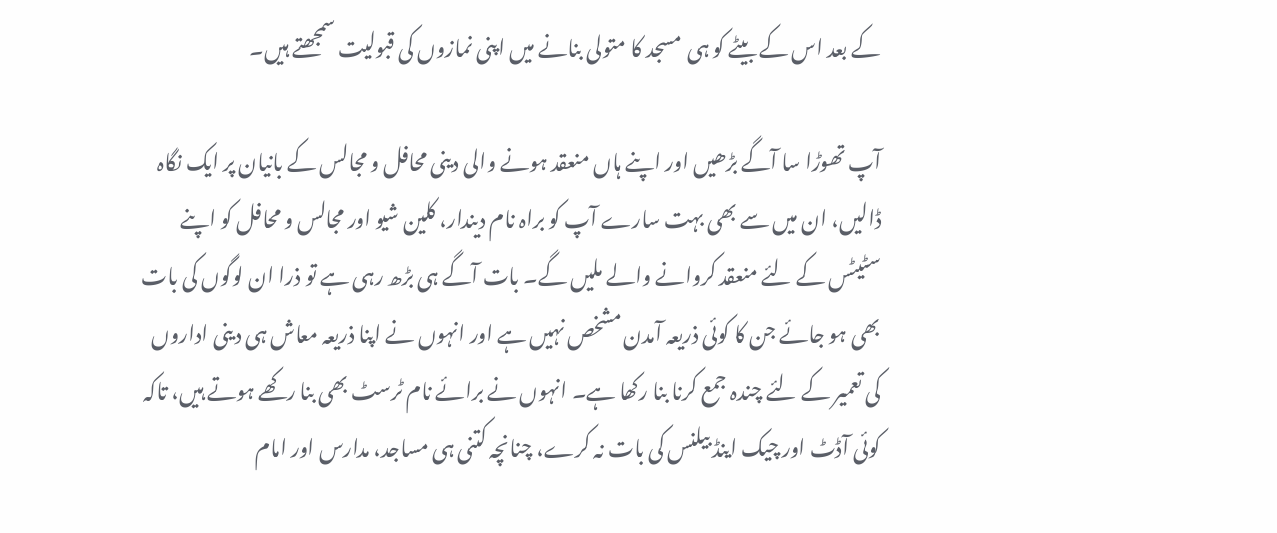کے بعد اس کے بیٹے کو ہی  مسجد کا متولی بنانے میں اپنی نمازوں کی قبولیت سمجھتے ہیں۔

آپ تھوڑا سا آگے بڑھیں اور اپنے ہاں منعقد ہونے والی دینی محافل و مجالس کے بانیان پر ایک نگاہ ڈالیں، ان میں سے بھی بہت سارے آپ کو براہ نام دیندار، کلین شیو اور مجالس و محافل کو اپنے سٹیٹس کے لئے منعقد کروانے والے ملیں گے۔ بات آگے ہی بڑھ رہی ہے تو ذرا ان لوگوں کی بات بھی ہو جائے جن کا کوئی ذریعہ آمدن مشخص نہیں ہے اور انہوں نے اپنا ذریعہ معاش ہی دینی اداروں کی تعمیر کے لئے چندہ جمع کرنا بنا رکھا ہے۔ انہوں نے برائے نام ٹرسٹ بھی بنا رکھے ہوتے ہیں، تاکہ کوئی آڈٹ اور چیک اینڈ بیلنس کی بات نہ کرے، چنانچہ کتنی ہی مساجد، مدارس اور امام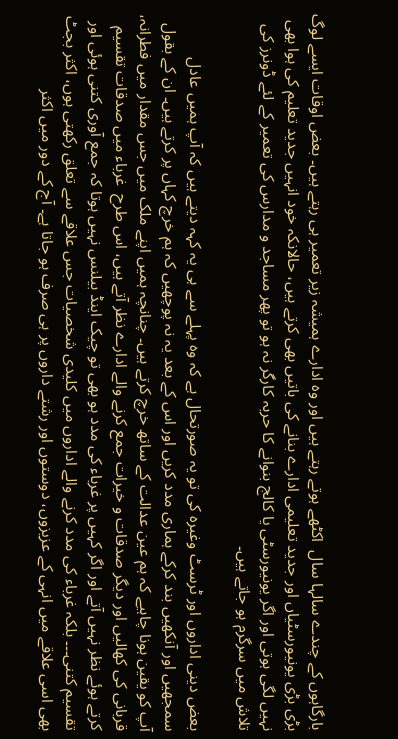بارگاہوں کے چندے سالہا سال  اکٹھے ہوتے رہتے ہیں اور وہ ادارے ہمیشہ زیر تعمیر ہی رہتے ہیں۔ بعض اوقات ایسے لوگ بڑی بڑی یونیورسٹیاں اور جدید تعلیمی ادارے بنانے کی باتیں بھی کرتے ہیں، حالانکہ خود انہیں جدید تعلیم کی ہوا بھی نہیں لگی ہوتی اور اگر یونیورسٹی یا کالج بنوانے کا حربہ کارگر نہ ہو تو پھر مساجد و مدارس کی تعمیر کے لئے ڈونرز کی تلاش میں سرگرم ہو جاتے ہیں۔

بعض دینی اداروں اور ٹرسٹ وغیرہ کی تو یہ صورتحال ہے کہ وہ پہلے سے ہی یہ کہہ دیتے ہیں کہ آپ ہمیں عادل سمجھیں اور آنکھیں بند کرکے ہماری مدد کریں اور اس کے بعد یہ نہ پوچھیں کہ ہم خرچ کہاں پر کرتے ہیں۔ ان کے بقول آپ کو یقین ہونا چاہیے کہ ہم عین عدالت کے ساتھ خرچ کرتے ہیں۔ چنانچہ ہمیں اپنے ملک میں جس مقدار میں فطرانہ، قربانی کی کھالیں اور دیگر صدقات و خیرات جمع کرنے والے ادارے نظر آتے ہیں، اس طرح  غرباء میں صدقات تقسیم کرتے ہوئے نظر نہیں آتے اور اگر کہیں پر غرباء کی مدد ہو بھی تو چیک اینڈ بیلنس نہیں ہوتا کہ جمع آوری کتنی ہوئی اور تقسیم کتنی۔۔۔ بلکہ غرباء کی مدد کرنے والے اداروں میں کلیدی شخصیات جس علاقے سے تعلق رکھتی ہوں، اکثر بجٹ بھی اسی علاقے میں انہی کے عزیزوں، دوستوں اور رشتے داروں پر ہی صرف ہو جاتا ہے۔ آج کے دور میں اکثر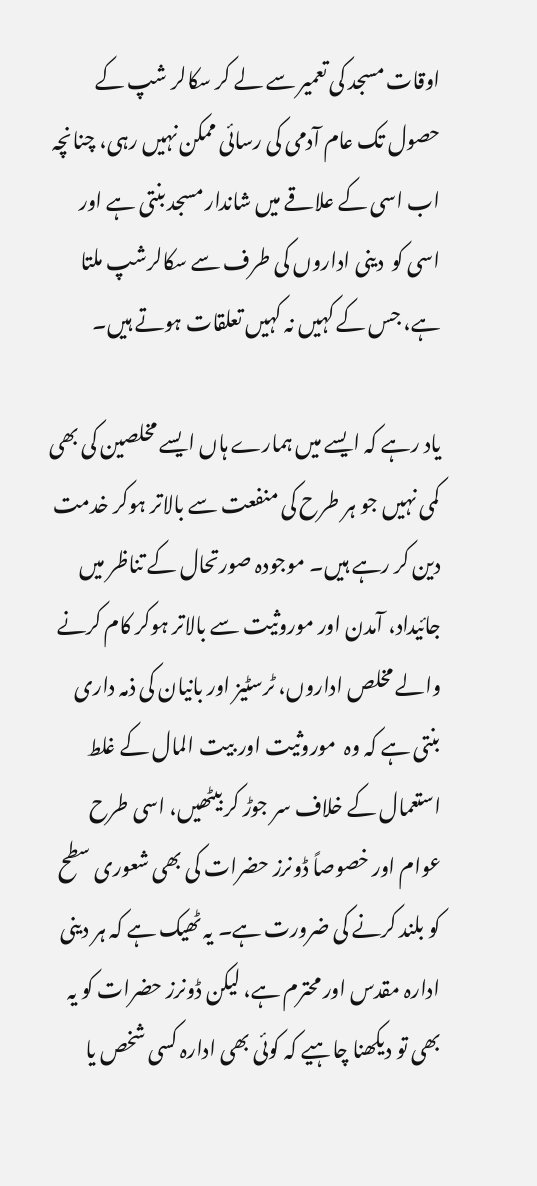اوقات مسجد کی تعمیر سے لے کر سکالر شپ کے حصول تک عام آدمی کی رسائی ممکن نہیں رہی، چنانچہ اب اسی کے علاقے میں شاندار مسجد بنتی ہے اور اسی کو  دینی اداروں کی طرف سے سکالرشپ ملتا ہے، جس کے کہیں نہ کہیں تعلقات ہوتے ہیں۔

یاد رہے کہ ایسے میں ہمارے ہاں ایسے مخلصین کی بھی کمی نہیں جو ہر طرح کی منفعت سے بالاتر ہوکر خدمت دین کر رہے ہیں۔ موجودہ صورتحال کے تناظر میں جائیداد، آمدن اور موروثیت سے بالاتر ہوکر کام کرنے والے مخلص اداروں، ٹرسٹیز اور بانیان کی ذمہ داری بنتی ہے کہ وہ  موروثیت اور بیت المال کے غلط استعمال کے خلاف سر جوڑ کر بیٹھیں، اسی طرح عوام اور خصوصاً ڈونرز حضرات کی بھی شعوری سطح کو بلند کرنے کی ضرورت ہے۔ یہ ٹھیک ہے کہ ہر دینی ادارہ مقدس اور محترم ہے، لیکن ڈونرز حضرات کو یہ بھی تو دیکھنا چاہیے کہ کوئی بھی ادارہ کسی شخص یا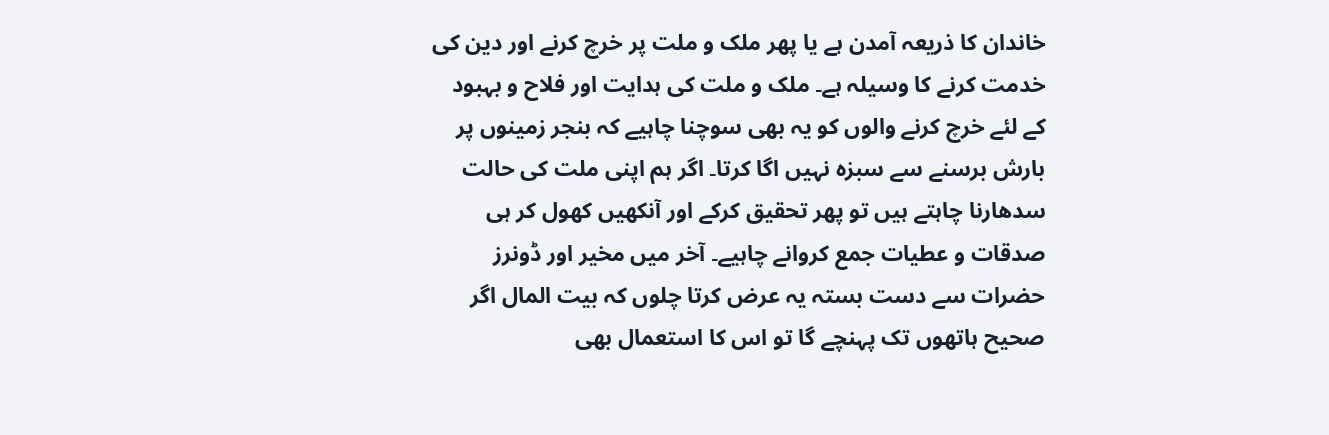خاندان کا ذریعہ آمدن ہے یا پھر ملک و ملت پر خرچ کرنے اور دین کی خدمت کرنے کا وسیلہ ہے۔ ملک و ملت کی ہدایت اور فلاح و بہبود کے لئے خرچ کرنے والوں کو یہ بھی سوچنا چاہیے کہ بنجر زمینوں پر بارش برسنے سے سبزہ نہیں اگا کرتا۔ اگر ہم اپنی ملت کی حالت سدھارنا چاہتے ہیں تو پھر تحقیق کرکے اور آنکھیں کھول کر ہی صدقات و عطیات جمع کروانے چاہیے۔ آخر میں مخیر اور ڈونرز حضرات سے دست بستہ یہ عرض کرتا چلوں کہ بیت المال اگر صحیح ہاتھوں تک پہنچے گا تو اس کا استعمال بھی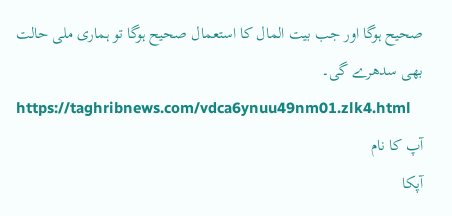صحیح ہوگا اور جب بیت المال کا استعمال صحیح ہوگا تو ہماری ملی حالت بھی سدھرے گی۔
https://taghribnews.com/vdca6ynuu49nm01.zlk4.html
آپ کا نام
آپکا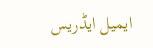ایمیل ایڈریس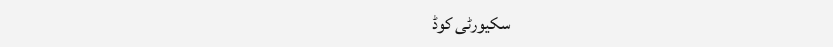سکیورٹی کوڈ